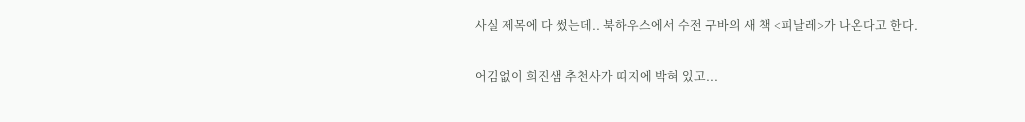사실 제목에 다 썼는데.. 북하우스에서 수전 구바의 새 책 <피날레>가 나온다고 한다.

어김없이 희진샘 추천사가 띠지에 박혀 있고...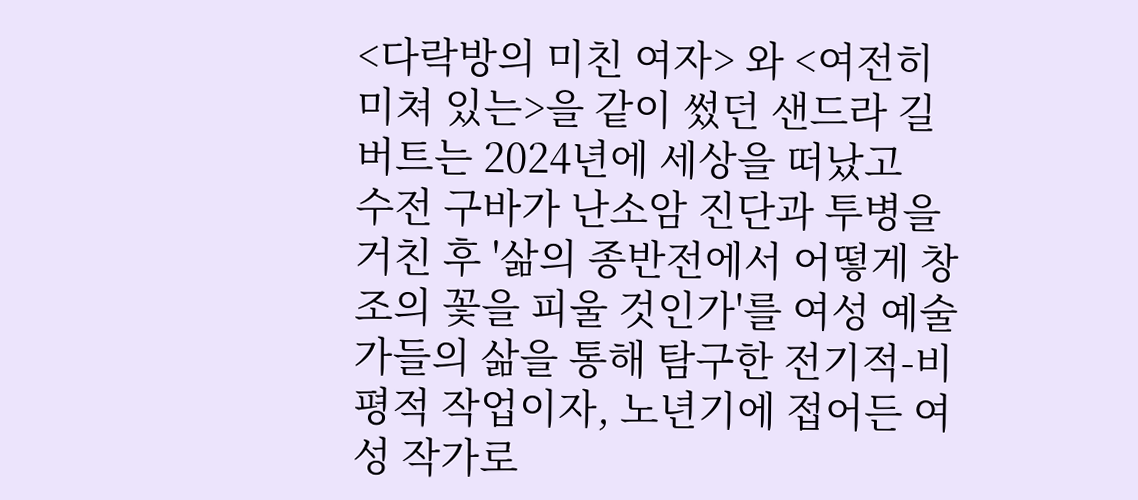<다락방의 미친 여자> 와 <여전히 미쳐 있는>을 같이 썼던 샌드라 길버트는 2024년에 세상을 떠났고
수전 구바가 난소암 진단과 투병을 거친 후 '삶의 종반전에서 어떻게 창조의 꽃을 피울 것인가'를 여성 예술가들의 삶을 통해 탐구한 전기적-비평적 작업이자, 노년기에 접어든 여성 작가로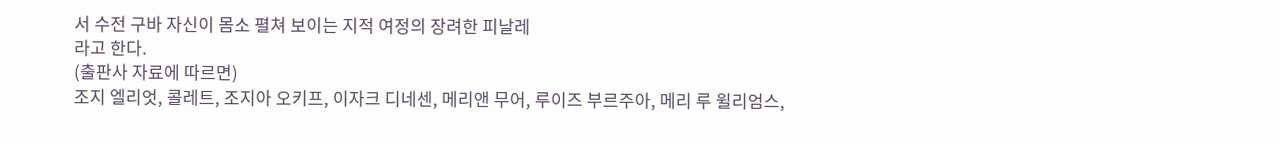서 수전 구바 자신이 몸소 펼쳐 보이는 지적 여정의 장려한 피날레
라고 한다.
(출판사 자료에 따르면)
조지 엘리엇, 콜레트, 조지아 오키프, 이자크 디네센, 메리앤 무어, 루이즈 부르주아, 메리 루 윌리엄스,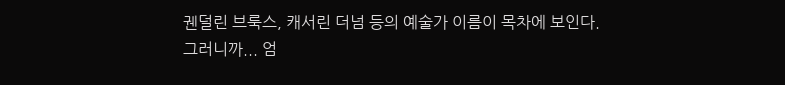궨덜린 브룩스, 캐서린 더넘 등의 예술가 이름이 목차에 보인다.
그러니까... 엄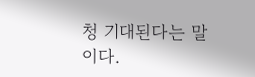청 기대된다는 말이다.